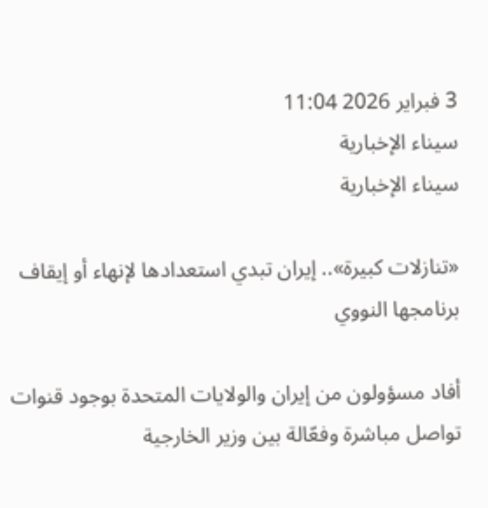3 فبراير 2026 11:04
سيناء الإخبارية
سيناء الإخبارية

«تنازلات كبيرة».. إيران تبدي استعدادها لإنهاء أو إيقاف برنامجها النووي

أفاد مسؤولون من إيران والولايات المتحدة بوجود قنوات تواصل مباشرة وفعّالة بين وزير الخارجية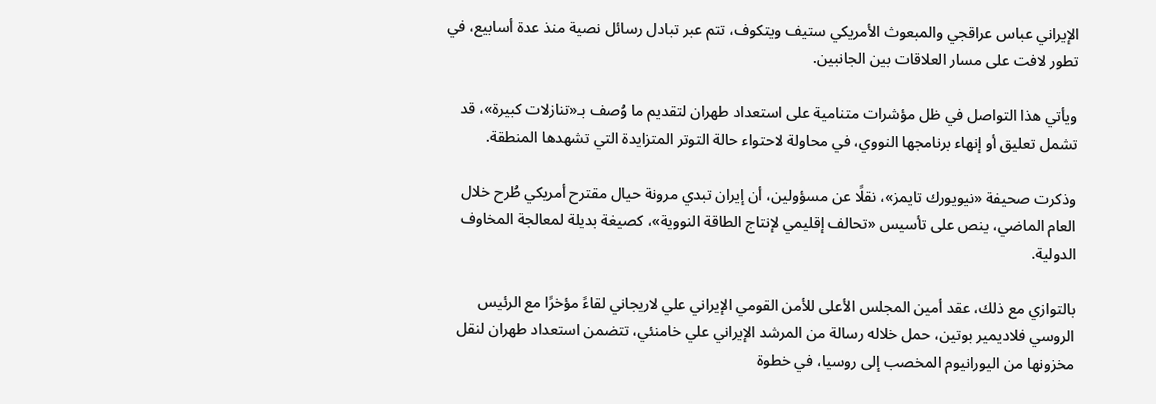الإيراني عباس عراقجي والمبعوث الأمريكي ستيف ويتكوف، تتم عبر تبادل رسائل نصية منذ عدة أسابيع، في تطور لافت على مسار العلاقات بين الجانبين.

ويأتي هذا التواصل في ظل مؤشرات متنامية على استعداد طهران لتقديم ما وُصف بـ«تنازلات كبيرة»، قد تشمل تعليق أو إنهاء برنامجها النووي، في محاولة لاحتواء حالة التوتر المتزايدة التي تشهدها المنطقة.

وذكرت صحيفة «نيويورك تايمز»، نقلًا عن مسؤولين، أن إيران تبدي مرونة حيال مقترح أمريكي طُرح خلال العام الماضي، ينص على تأسيس «تحالف إقليمي لإنتاج الطاقة النووية»، كصيغة بديلة لمعالجة المخاوف الدولية.

بالتوازي مع ذلك، عقد أمين المجلس الأعلى للأمن القومي الإيراني علي لاريجاني لقاءً مؤخرًا مع الرئيس الروسي فلاديمير بوتين، حمل خلاله رسالة من المرشد الإيراني علي خامنئي، تتضمن استعداد طهران لنقل مخزونها من اليورانيوم المخصب إلى روسيا، في خطوة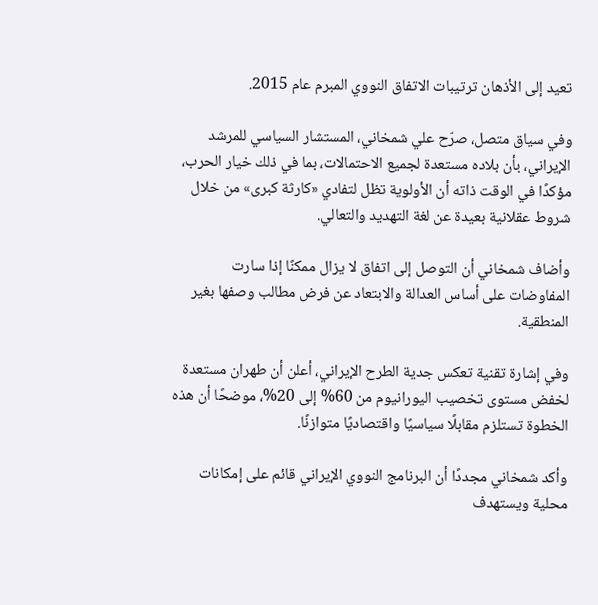تعيد إلى الأذهان ترتيبات الاتفاق النووي المبرم عام 2015.

وفي سياق متصل، صرّح علي شمخاني، المستشار السياسي للمرشد الإيراني، بأن بلاده مستعدة لجميع الاحتمالات، بما في ذلك خيار الحرب، مؤكدًا في الوقت ذاته أن الأولوية تظل لتفادي «كارثة كبرى» من خلال شروط عقلانية بعيدة عن لغة التهديد والتعالي.

وأضاف شمخاني أن التوصل إلى اتفاق لا يزال ممكنًا إذا سارت المفاوضات على أساس العدالة والابتعاد عن فرض مطالب وصفها بغير المنطقية.

وفي إشارة تقنية تعكس جدية الطرح الإيراني، أعلن أن طهران مستعدة لخفض مستوى تخصيب اليورانيوم من 60% إلى 20%، موضحًا أن هذه الخطوة تستلزم مقابلًا سياسيًا واقتصاديًا متوازنًا.

وأكد شمخاني مجددًا أن البرنامج النووي الإيراني قائم على إمكانات محلية ويستهدف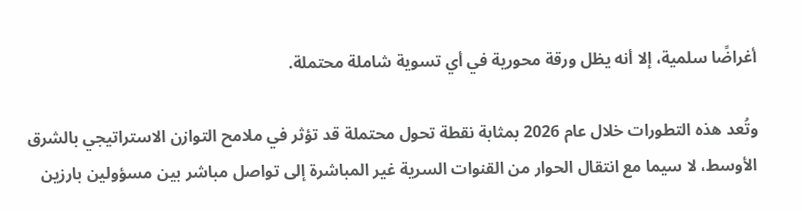أغراضًا سلمية، إلا أنه يظل ورقة محورية في أي تسوية شاملة محتملة.

وتُعد هذه التطورات خلال عام 2026 بمثابة نقطة تحول محتملة قد تؤثر في ملامح التوازن الاستراتيجي بالشرق الأوسط، لا سيما مع انتقال الحوار من القنوات السرية غير المباشرة إلى تواصل مباشر بين مسؤولين بارزين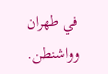في طهران وواشنطن.